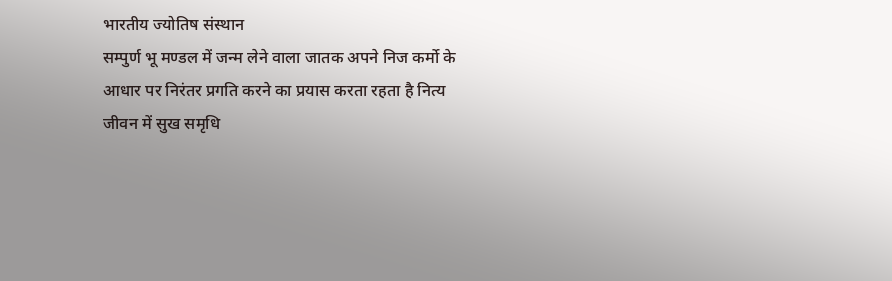भारतीय ज्योतिष संस्थान
सम्पुर्ण भू मण्डल में जन्म लेने वाला जातक अपने निज कर्मो के आधार पर निरंतर प्रगति करने का प्रयास करता रहता है नित्य जीवन में सुख समृधि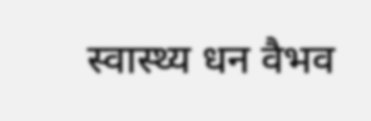स्वास्थ्य धन वैभव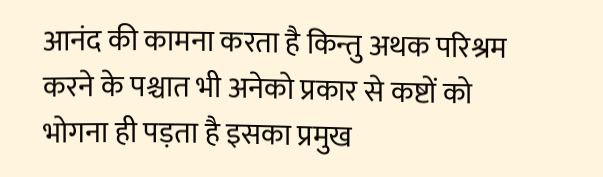आनंद की कामना करता है किन्तु अथक परिश्रम करने के पश्चात भी अनेको प्रकार से कष्टों को भोगना ही पड़ता है इसका प्रमुख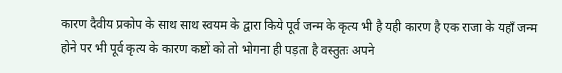कारण दैवीय प्रकोप के साथ साथ स्वयम के द्वारा किये पूर्व जन्म के कृत्य भी है यही कारण है एक राजा के यहाँ जन्म होने पर भी पूर्व कृत्य के कारण कष्टों को तो भोगना ही पड़ता है वस्तुतः अपने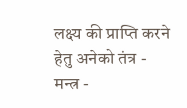लक्ष्य की प्राप्ति करने हेतु अनेको तंत्र - मन्त्र -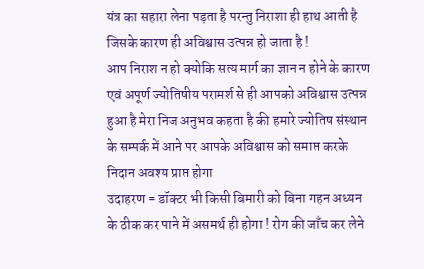यंत्र का सहारा लेना पड़ता है परन्तु निराशा ही हाथ आती है जिसके कारण ही अविश्वास उत्पन्न हो जाता है !
आप निराश न हो क्योकि सत्य मार्ग का ज्ञान न होने के कारण एवं अपूर्ण ज्योतिषीय परामर्श से ही आपको अविश्वास उत्पन्न हुआ है मेरा निज अनुभव कहता है की हमारे ज्योतिष संस्थान के सम्पर्क में आने पर आपके अविश्वास को समाप्त करके निदान अवश्य प्राप्त होगा
उदाहरण = डॉक्टर भी किसी बिमारी को बिना गहन अध्यन के ठीक कर पाने में असमर्थ ही होगा ! रोग की जाँच कर लेने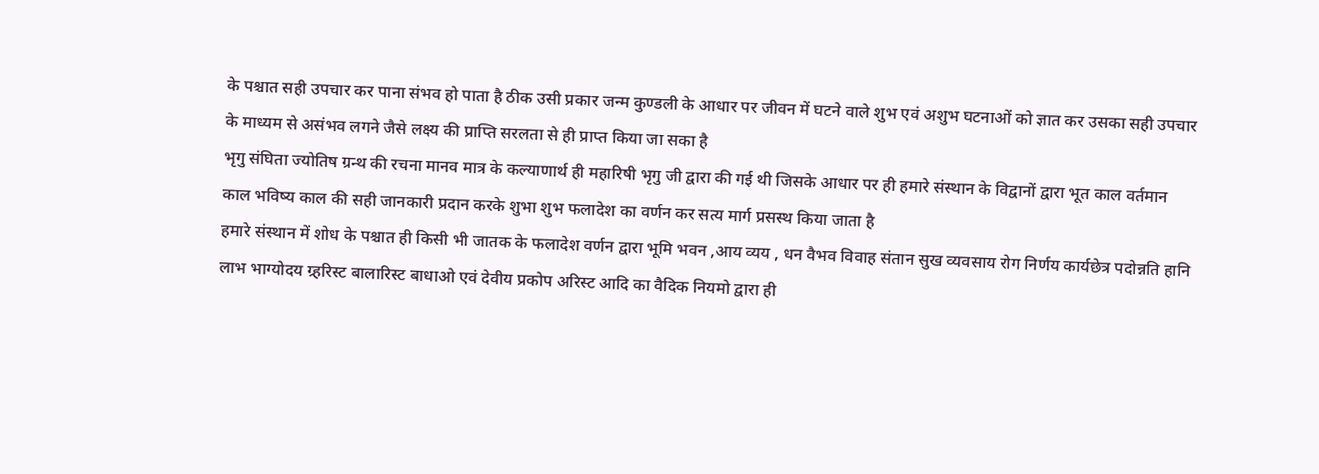के पश्चात सही उपचार कर पाना संभव हो पाता है ठीक उसी प्रकार जन्म कुण्डली के आधार पर जीवन में घटने वाले शुभ एवं अशुभ घटनाओं को ज्ञात कर उसका सही उपचार के माध्यम से असंभव लगने जैसे लक्ष्य की प्राप्ति सरलता से ही प्राप्त किया जा सका है
भृगु संघिता ज्योतिष ग्रन्थ की रचना मानव मात्र के कल्याणार्थ ही महारिषी भृगु जी द्वारा की गई थी जिसके आधार पर ही हमारे संस्थान के विद्वानों द्वारा भूत काल वर्तमान काल भविष्य काल की सही जानकारी प्रदान करके शुभा शुभ फलादेश का वर्णन कर सत्य मार्ग प्रसस्थ किया जाता है
हमारे संस्थान में शोध के पश्चात ही किसी भी जातक के फलादेश वर्णन द्वारा भूमि भवन ,आय व्यय , धन वैभव विवाह संतान सुख व्यवसाय रोग निर्णय कार्यछेत्र पदोन्नति हानि लाभ भाग्योदय ग्र्हरिस्ट बालारिस्ट बाधाओ एवं देवीय प्रकोप अरिस्ट आदि का वैदिक नियमो द्वारा ही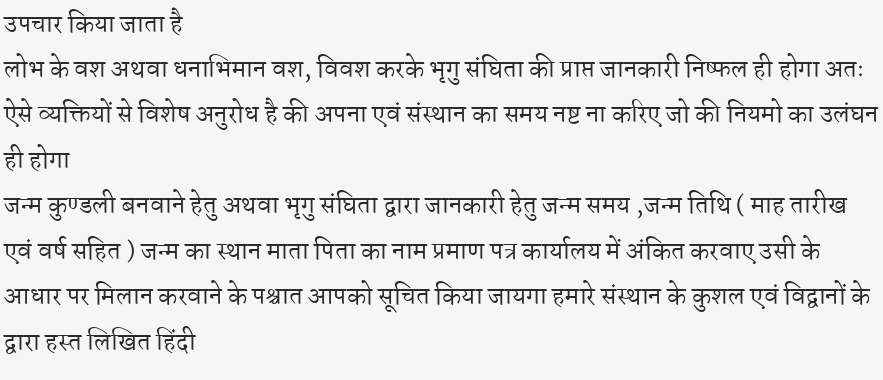उपचार किया जाता है
लोभ के वश अथवा धनाभिमान वश, विवश करके भृगु संघिता की प्राप्त जानकारी निष्फल ही होगा अतः ऐसे व्यक्तियों से विशेष अनुरोध है की अपना एवं संस्थान का समय नष्ट ना करिए जो की नियमो का उलंघन ही होगा
जन्म कुण्डली बनवाने हेतु अथवा भृगु संघिता द्वारा जानकारी हेतु जन्म समय ,जन्म तिथि ( माह तारीख एवं वर्ष सहित ) जन्म का स्थान माता पिता का नाम प्रमाण पत्र कार्यालय में अंकित करवाए उसी के आधार पर मिलान करवाने के पश्चात आपको सूचित किया जायगा हमारे संस्थान के कुशल एवं विद्वानों के द्वारा हस्त लिखित हिंदी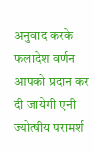अनुवाद करके फलादेश वर्णन आपको प्रदान कर दी जायेगी एनी ज्योत्षीय परामर्श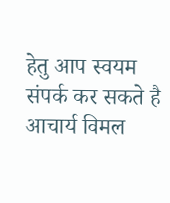हेतु आप स्वयम संपर्क कर सकते है
आचार्य विमल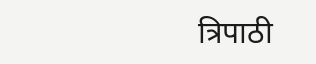त्रिपाठी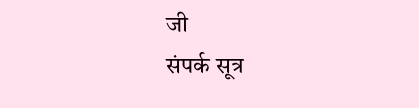जी
संपर्क सूत्र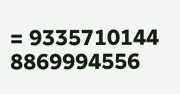= 9335710144
8869994556